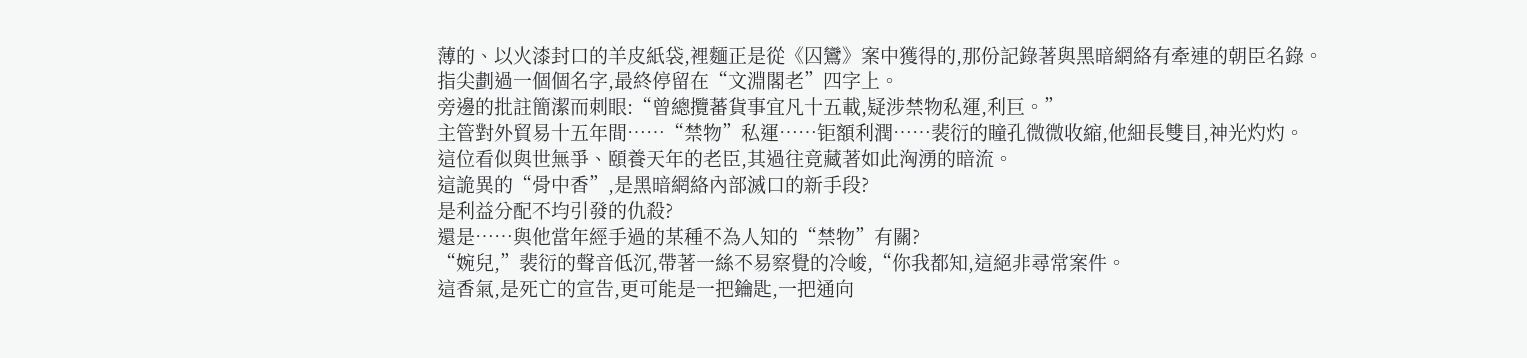薄的、以火漆封口的羊皮紙袋,裡麵正是從《囚鸞》案中獲得的,那份記錄著與黑暗網絡有牽連的朝臣名錄。
指尖劃過一個個名字,最終停留在“文淵閣老”四字上。
旁邊的批註簡潔而刺眼:“曾總攬蕃貨事宜凡十五載,疑涉禁物私運,利巨。”
主管對外貿易十五年間……“禁物”私運……钜額利潤……裴衍的瞳孔微微收縮,他細長雙目,神光灼灼。
這位看似與世無爭、頤養天年的老臣,其過往竟藏著如此洶湧的暗流。
這詭異的“骨中香”,是黑暗網絡內部滅口的新手段?
是利益分配不均引發的仇殺?
還是……與他當年經手過的某種不為人知的“禁物”有關?
“婉兒,”裴衍的聲音低沉,帶著一絲不易察覺的冷峻,“你我都知,這絕非尋常案件。
這香氣,是死亡的宣告,更可能是一把鑰匙,一把通向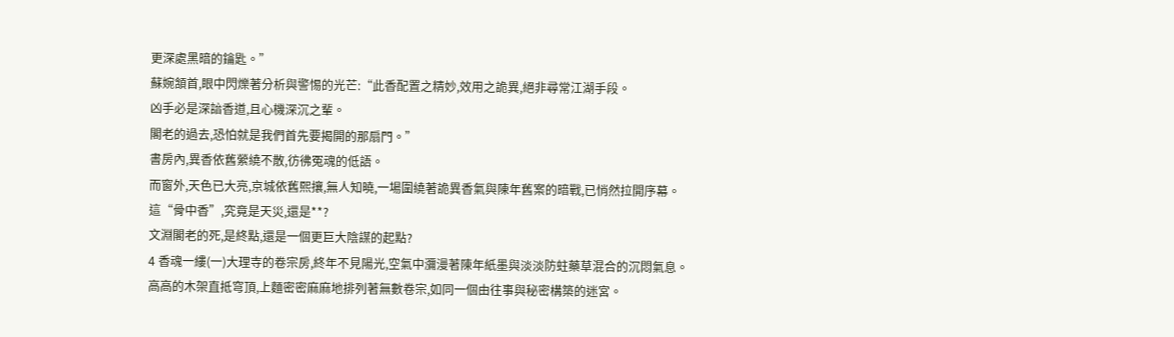更深處黑暗的鑰匙。”
蘇婉頷首,眼中閃爍著分析與警惕的光芒:“此香配置之精妙,效用之詭異,絕非尋常江湖手段。
凶手必是深諳香道,且心機深沉之輩。
閣老的過去,恐怕就是我們首先要揭開的那扇門。”
書房內,異香依舊縈繞不散,彷彿冤魂的低語。
而窗外,天色已大亮,京城依舊熙攘,無人知曉,一場圍繞著詭異香氣與陳年舊案的暗戰,已悄然拉開序幕。
這“骨中香”,究竟是天災,還是**?
文淵閣老的死,是終點,還是一個更巨大陰謀的起點?
4 香魂一縷(一)大理寺的卷宗房,終年不見陽光,空氣中瀰漫著陳年紙墨與淡淡防蛀藥草混合的沉悶氣息。
高高的木架直抵穹頂,上麵密密麻麻地排列著無數卷宗,如同一個由往事與秘密構築的迷宮。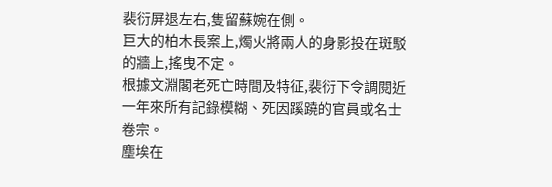裴衍屏退左右,隻留蘇婉在側。
巨大的柏木長案上,燭火將兩人的身影投在斑駁的牆上,搖曳不定。
根據文淵閣老死亡時間及特征,裴衍下令調閱近一年來所有記錄模糊、死因蹊蹺的官員或名士卷宗。
塵埃在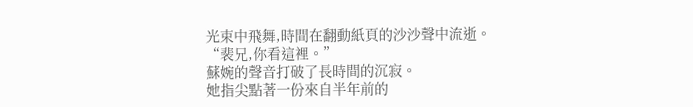光束中飛舞,時間在翻動紙頁的沙沙聲中流逝。
“裴兄,你看這裡。”
蘇婉的聲音打破了長時間的沉寂。
她指尖點著一份來自半年前的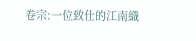卷宗:一位致仕的江南織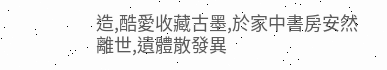造,酷愛收藏古墨,於家中書房安然離世,遺體散發異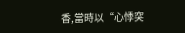香,當時以“心悸突